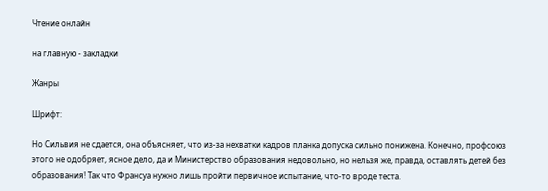Чтение онлайн

на главную - закладки

Жанры

Шрифт:

Но Сильвия не сдается, она объясняет, что из-за нехватки кадров планка допуска сильно понижена. Конечно, профсоюз этого не одобряет, ясное дело, да и Министерство образования недовольно, но нельзя же, правда, оставлять детей без образования! Так что Франсуа нужно лишь пройти первичное испытание, что-то вроде теста.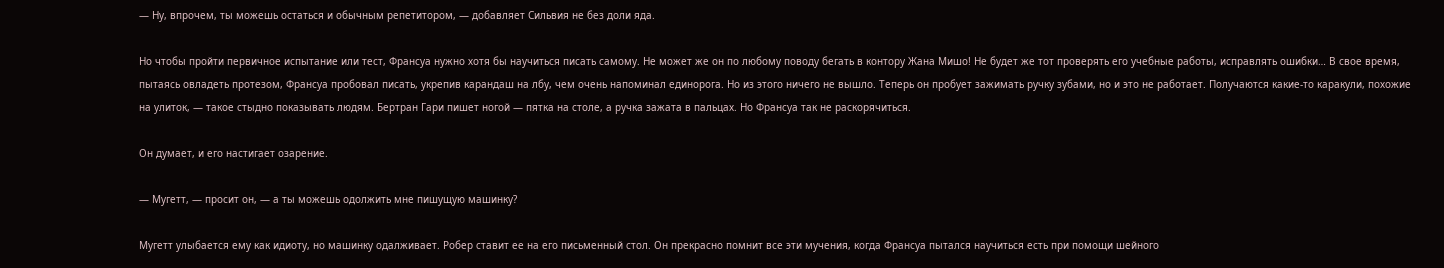— Ну, впрочем, ты можешь остаться и обычным репетитором, — добавляет Сильвия не без доли яда.

Но чтобы пройти первичное испытание или тест, Франсуа нужно хотя бы научиться писать самому. Не может же он по любому поводу бегать в контору Жана Мишо! Не будет же тот проверять его учебные работы, исправлять ошибки… В свое время, пытаясь овладеть протезом, Франсуа пробовал писать, укрепив карандаш на лбу, чем очень напоминал единорога. Но из этого ничего не вышло. Теперь он пробует зажимать ручку зубами, но и это не работает. Получаются какие-то каракули, похожие на улиток, — такое стыдно показывать людям. Бертран Гари пишет ногой — пятка на столе, а ручка зажата в пальцах. Но Франсуа так не раскорячиться.

Он думает, и его настигает озарение.

— Мугетт, — просит он, — а ты можешь одолжить мне пишущую машинку?

Мугетт улыбается ему как идиоту, но машинку одалживает. Робер ставит ее на его письменный стол. Он прекрасно помнит все эти мучения, когда Франсуа пытался научиться есть при помощи шейного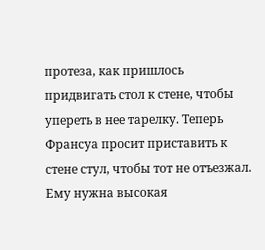протеза, как пришлось придвигать стол к стене, чтобы упереть в нее тарелку. Теперь Франсуа просит приставить к стене стул, чтобы тот не отъезжал. Ему нужна высокая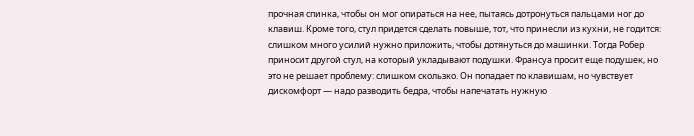прочная спинка, чтобы он мог опираться на нее, пытаясь дотронуться пальцами ног до клавиш. Кроме того, стул придется сделать повыше, тот, что принесли из кухни, не годится: слишком много усилий нужно приложить, чтобы дотянуться до машинки. Тогда Робер приносит другой стул, на который укладывают подушки. Франсуа просит еще подушек, но это не решает проблему: слишком скользко. Он попадает по клавишам, но чувствует дискомфорт — надо разводить бедра, чтобы напечатать нужную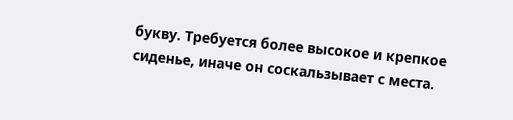букву. Требуется более высокое и крепкое сиденье, иначе он соскальзывает с места.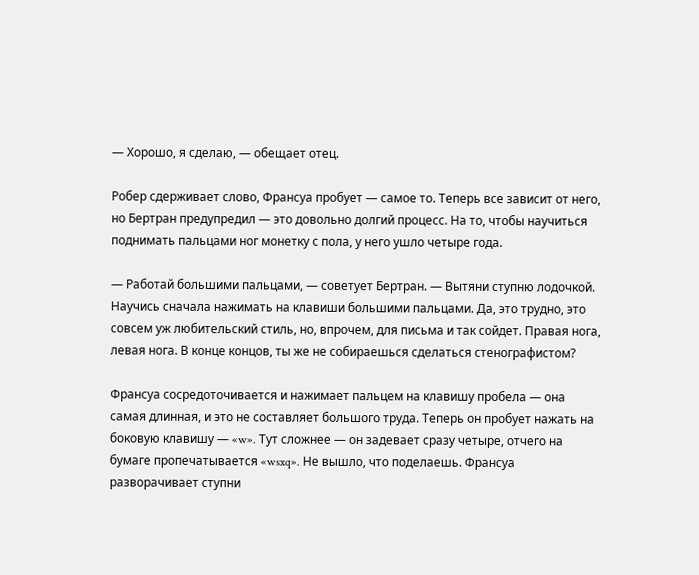— Хорошо, я сделаю, — обещает отец.

Робер сдерживает слово, Франсуа пробует — самое то. Теперь все зависит от него, но Бертран предупредил — это довольно долгий процесс. На то, чтобы научиться поднимать пальцами ног монетку с пола, у него ушло четыре года.

— Работай большими пальцами, — советует Бертран. — Вытяни ступню лодочкой. Научись сначала нажимать на клавиши большими пальцами. Да, это трудно, это совсем уж любительский стиль, но, впрочем, для письма и так сойдет. Правая нога, левая нога. В конце концов, ты же не собираешься сделаться стенографистом?

Франсуа сосредоточивается и нажимает пальцем на клавишу пробела — она самая длинная, и это не составляет большого труда. Теперь он пробует нажать на боковую клавишу — «w». Тут сложнее — он задевает сразу четыре, отчего на бумаге пропечатывается «wsxq». Не вышло, что поделаешь. Франсуа разворачивает ступни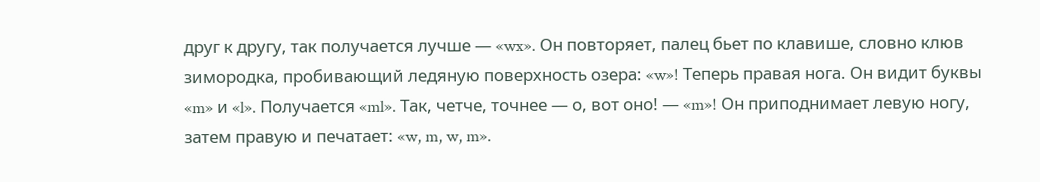друг к другу, так получается лучше — «wx». Он повторяет, палец бьет по клавише, словно клюв зимородка, пробивающий ледяную поверхность озера: «w»! Теперь правая нога. Он видит буквы «m» и «l». Получается «ml». Так, четче, точнее — о, вот оно! — «m»! Он приподнимает левую ногу, затем правую и печатает: «w, m, w, m».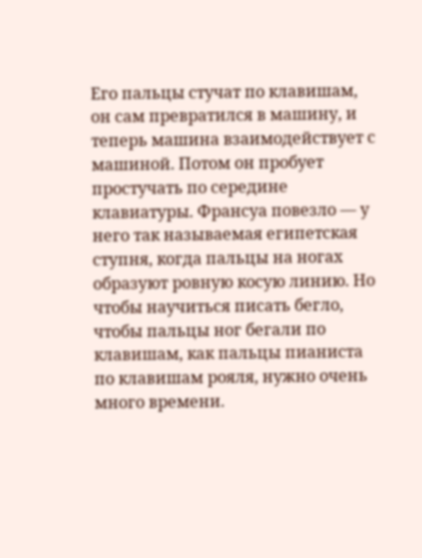Его пальцы стучат по клавишам, он сам превратился в машину, и теперь машина взаимодействует с машиной. Потом он пробует простучать по середине клавиатуры. Франсуа повезло — у него так называемая египетская ступня, когда пальцы на ногах образуют ровную косую линию. Но чтобы научиться писать бегло, чтобы пальцы ног бегали по клавишам, как пальцы пианиста по клавишам рояля, нужно очень много времени.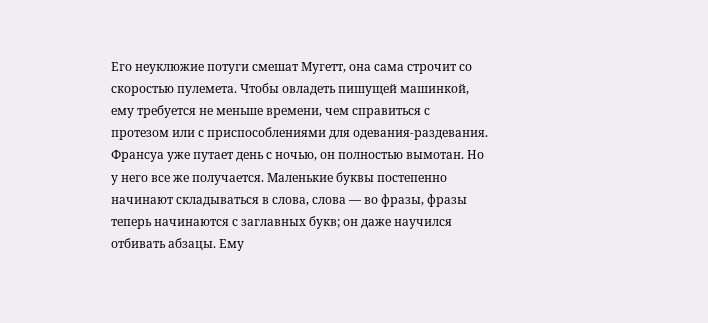Его неуклюжие потуги смешат Мугетт, она сама строчит со скоростью пулемета. Чтобы овладеть пишущей машинкой, ему требуется не меньше времени, чем справиться с протезом или с приспособлениями для одевания-раздевания. Франсуа уже путает день с ночью, он полностью вымотан. Но у него все же получается. Маленькие буквы постепенно начинают складываться в слова, слова — во фразы, фразы теперь начинаются с заглавных букв; он даже научился отбивать абзацы. Ему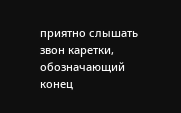приятно слышать звон каретки, обозначающий конец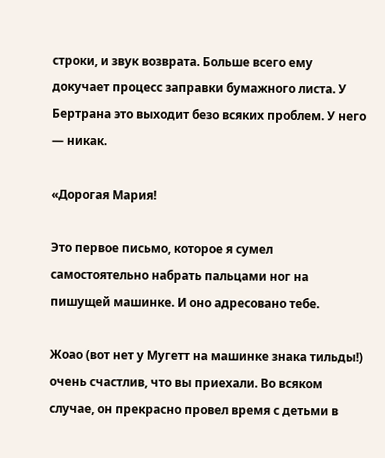строки, и звук возврата. Больше всего ему докучает процесс заправки бумажного листа. У Бертрана это выходит безо всяких проблем. У него — никак.

«Дорогая Мария!

Это первое письмо, которое я сумел самостоятельно набрать пальцами ног на пишущей машинке. И оно адресовано тебе.

Жоао (вот нет у Мугетт на машинке знака тильды!) очень счастлив, что вы приехали. Во всяком случае, он прекрасно провел время с детьми в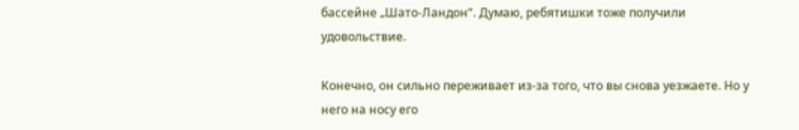бассейне „Шато-Ландон“. Думаю, ребятишки тоже получили удовольствие.

Конечно, он сильно переживает из-за того, что вы снова уезжаете. Но у него на носу его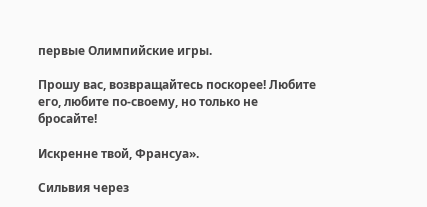первые Олимпийские игры.

Прошу вас, возвращайтесь поскорее! Любите его, любите по-своему, но только не бросайте!

Искренне твой, Франсуа».

Сильвия через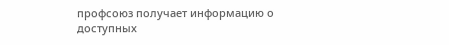профсоюз получает информацию о доступных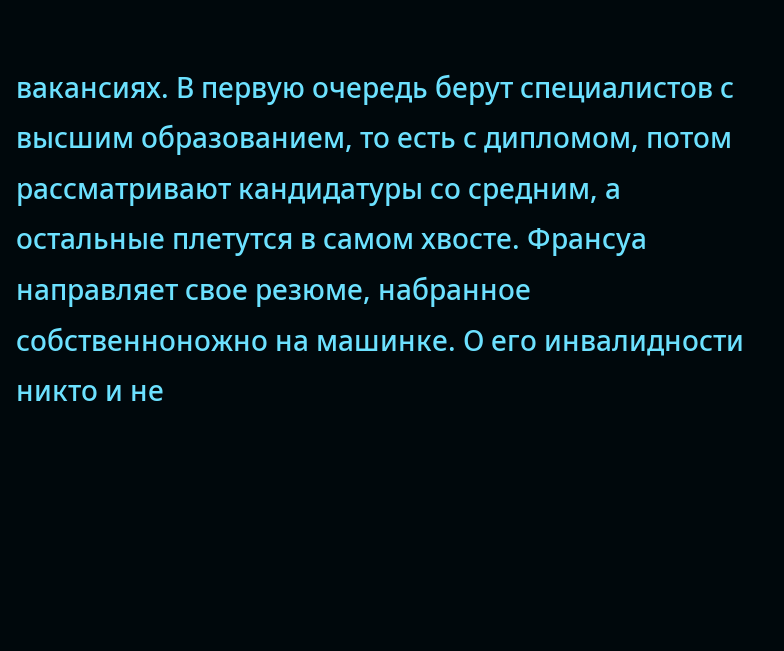вакансиях. В первую очередь берут специалистов с высшим образованием, то есть с дипломом, потом рассматривают кандидатуры со средним, а остальные плетутся в самом хвосте. Франсуа направляет свое резюме, набранное собственноножно на машинке. О его инвалидности никто и не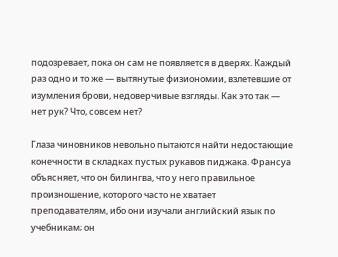подозревает, пока он сам не появляется в дверях. Каждый раз одно и то же — вытянутые физиономии, взлетевшие от изумления брови, недоверчивые взгляды. Как это так — нет рук? Что, совсем нет?

Глаза чиновников невольно пытаются найти недостающие конечности в складках пустых рукавов пиджака. Франсуа объясняет, что он билингва, что у него правильное произношение, которого часто не хватает преподавателям, ибо они изучали английский язык по учебникам; он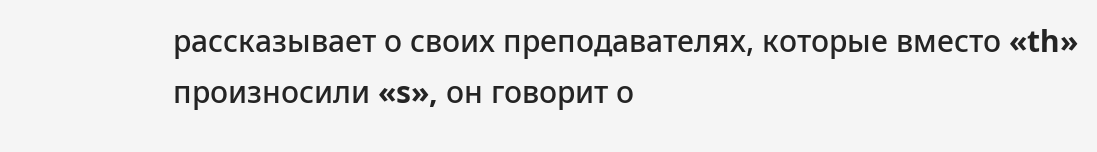рассказывает о своих преподавателях, которые вместо «th» произносили «s», он говорит о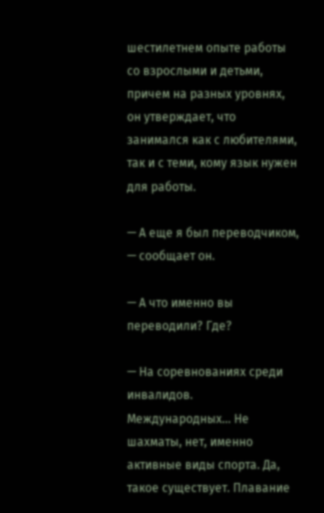шестилетнем опыте работы со взрослыми и детьми, причем на разных уровнях, он утверждает, что занимался как с любителями, так и с теми, кому язык нужен для работы.

— А еще я был переводчиком, — сообщает он.

— А что именно вы переводили? Где?

— На соревнованиях среди инвалидов. Международных… Не шахматы, нет, именно активные виды спорта. Да, такое существует. Плавание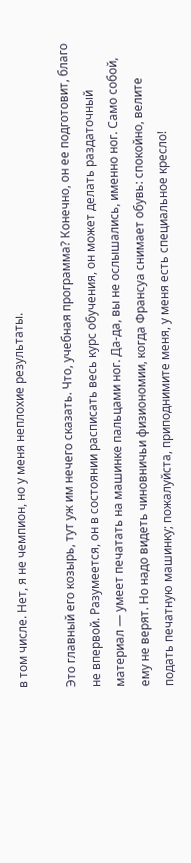в том числе. Нет, я не чемпион, но у меня неплохие результаты.

Это главный его козырь, тут уж им нечего сказать. Что, учебная программа? Конечно, он ее подготовит, благо не впервой. Разумеется, он в состоянии расписать весь курс обучения, он может делать раздаточный материал — умеет печатать на машинке пальцами ног. Да-да, вы не ослышались, именно ног. Само собой, ему не верят. Но надо видеть чиновничьи физиономии, когда Франсуа снимает обувь: спокойно, велите подать печатную машинку; пожалуйста, приподнимите меня, у меня есть специальное кресло!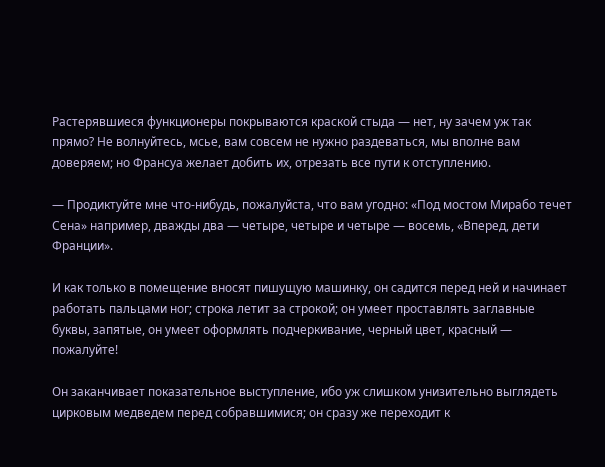Растерявшиеся функционеры покрываются краской стыда — нет, ну зачем уж так прямо? Не волнуйтесь, мсье, вам совсем не нужно раздеваться, мы вполне вам доверяем; но Франсуа желает добить их, отрезать все пути к отступлению.

— Продиктуйте мне что-нибудь, пожалуйста, что вам угодно: «Под мостом Мирабо течет Сена» например, дважды два — четыре, четыре и четыре — восемь, «Вперед, дети Франции».

И как только в помещение вносят пишущую машинку, он садится перед ней и начинает работать пальцами ног; строка летит за строкой; он умеет проставлять заглавные буквы, запятые, он умеет оформлять подчеркивание, черный цвет, красный — пожалуйте!

Он заканчивает показательное выступление, ибо уж слишком унизительно выглядеть цирковым медведем перед собравшимися; он сразу же переходит к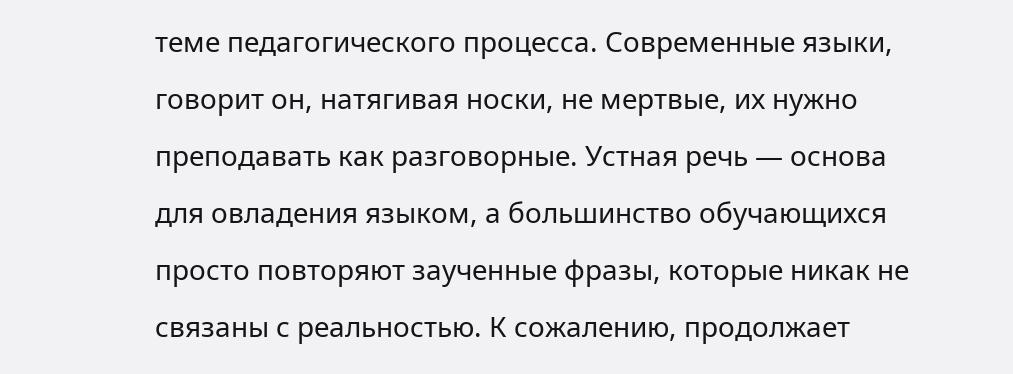теме педагогического процесса. Современные языки, говорит он, натягивая носки, не мертвые, их нужно преподавать как разговорные. Устная речь — основа для овладения языком, а большинство обучающихся просто повторяют заученные фразы, которые никак не связаны с реальностью. К сожалению, продолжает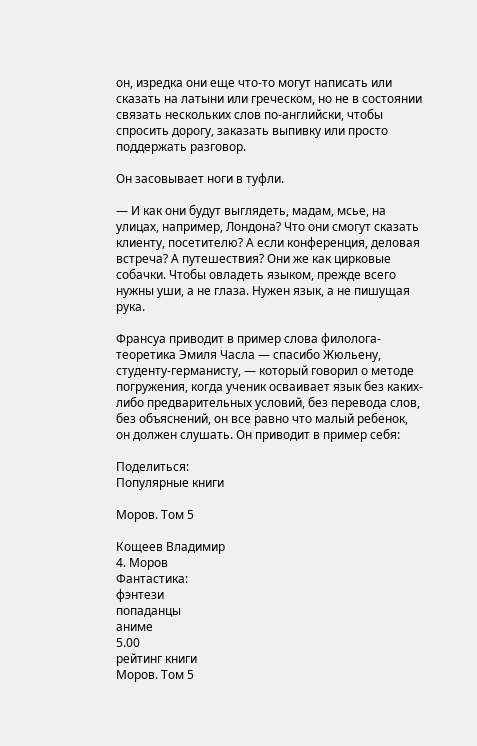он, изредка они еще что-то могут написать или сказать на латыни или греческом, но не в состоянии связать нескольких слов по-английски, чтобы спросить дорогу, заказать выпивку или просто поддержать разговор.

Он засовывает ноги в туфли.

— И как они будут выглядеть, мадам, мсье, на улицах, например, Лондона? Что они смогут сказать клиенту, посетителю? А если конференция, деловая встреча? А путешествия? Они же как цирковые собачки. Чтобы овладеть языком, прежде всего нужны уши, а не глаза. Нужен язык, а не пишущая рука.

Франсуа приводит в пример слова филолога-теоретика Эмиля Часла — спасибо Жюльену, студенту-германисту, — который говорил о методе погружения, когда ученик осваивает язык без каких-либо предварительных условий, без перевода слов, без объяснений, он все равно что малый ребенок, он должен слушать. Он приводит в пример себя:

Поделиться:
Популярные книги

Моров. Том 5

Кощеев Владимир
4. Моров
Фантастика:
фэнтези
попаданцы
аниме
5.00
рейтинг книги
Моров. Том 5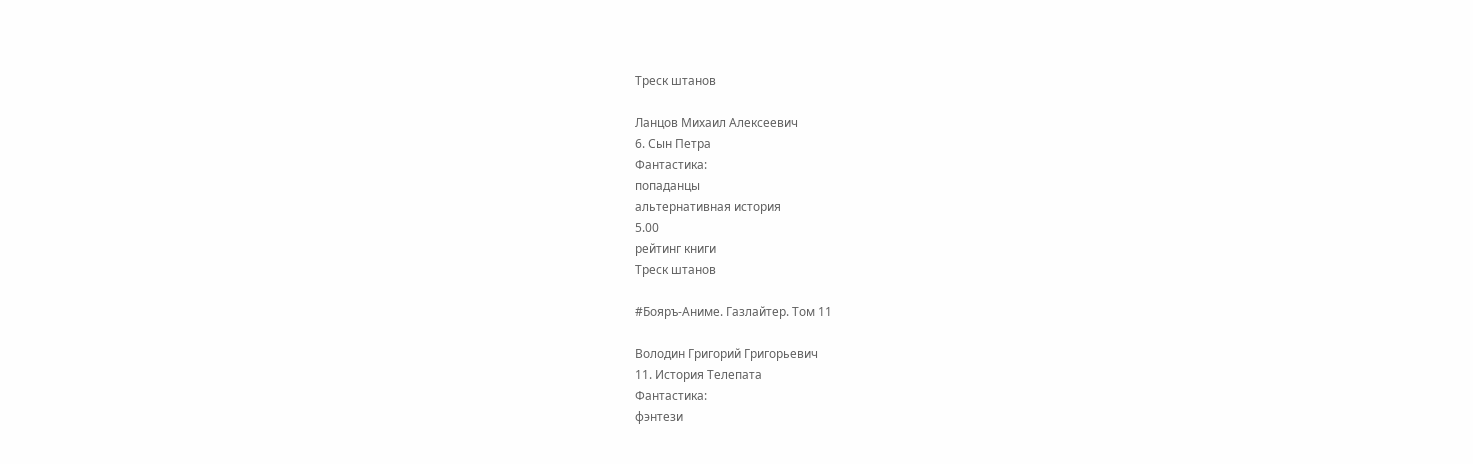Треск штанов

Ланцов Михаил Алексеевич
6. Сын Петра
Фантастика:
попаданцы
альтернативная история
5.00
рейтинг книги
Треск штанов

#Бояръ-Аниме. Газлайтер. Том 11

Володин Григорий Григорьевич
11. История Телепата
Фантастика:
фэнтези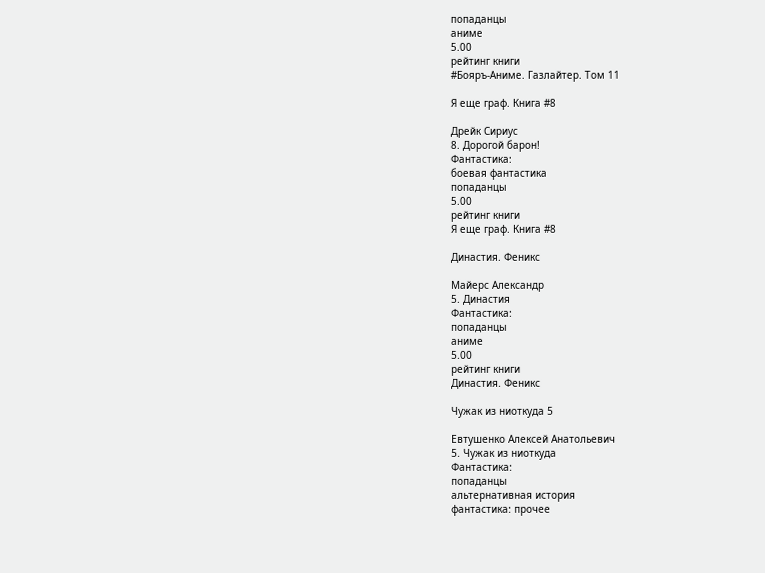попаданцы
аниме
5.00
рейтинг книги
#Бояръ-Аниме. Газлайтер. Том 11

Я еще граф. Книга #8

Дрейк Сириус
8. Дорогой барон!
Фантастика:
боевая фантастика
попаданцы
5.00
рейтинг книги
Я еще граф. Книга #8

Династия. Феникс

Майерс Александр
5. Династия
Фантастика:
попаданцы
аниме
5.00
рейтинг книги
Династия. Феникс

Чужак из ниоткуда 5

Евтушенко Алексей Анатольевич
5. Чужак из ниоткуда
Фантастика:
попаданцы
альтернативная история
фантастика: прочее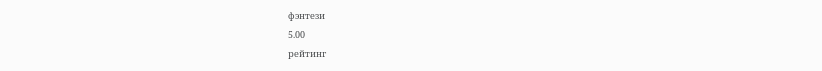фэнтези
5.00
рейтинг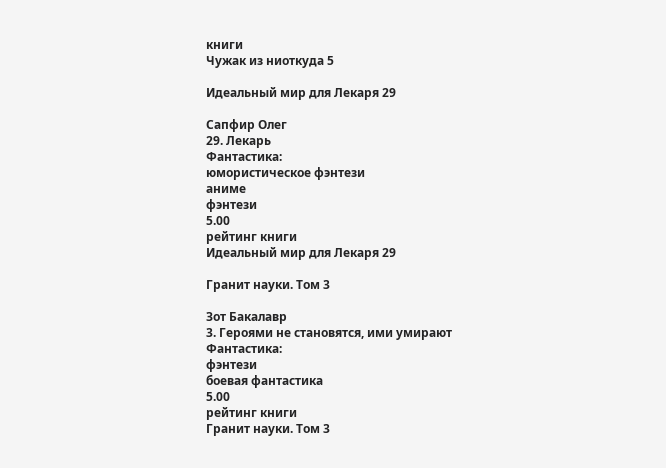книги
Чужак из ниоткуда 5

Идеальный мир для Лекаря 29

Сапфир Олег
29. Лекарь
Фантастика:
юмористическое фэнтези
аниме
фэнтези
5.00
рейтинг книги
Идеальный мир для Лекаря 29

Гранит науки. Том 3

Зот Бакалавр
3. Героями не становятся, ими умирают
Фантастика:
фэнтези
боевая фантастика
5.00
рейтинг книги
Гранит науки. Том 3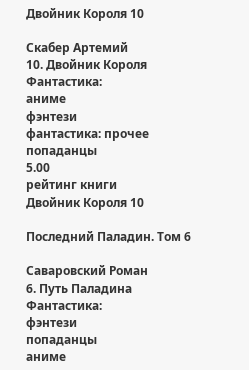Двойник Короля 10

Скабер Артемий
10. Двойник Короля
Фантастика:
аниме
фэнтези
фантастика: прочее
попаданцы
5.00
рейтинг книги
Двойник Короля 10

Последний Паладин. Том 6

Саваровский Роман
6. Путь Паладина
Фантастика:
фэнтези
попаданцы
аниме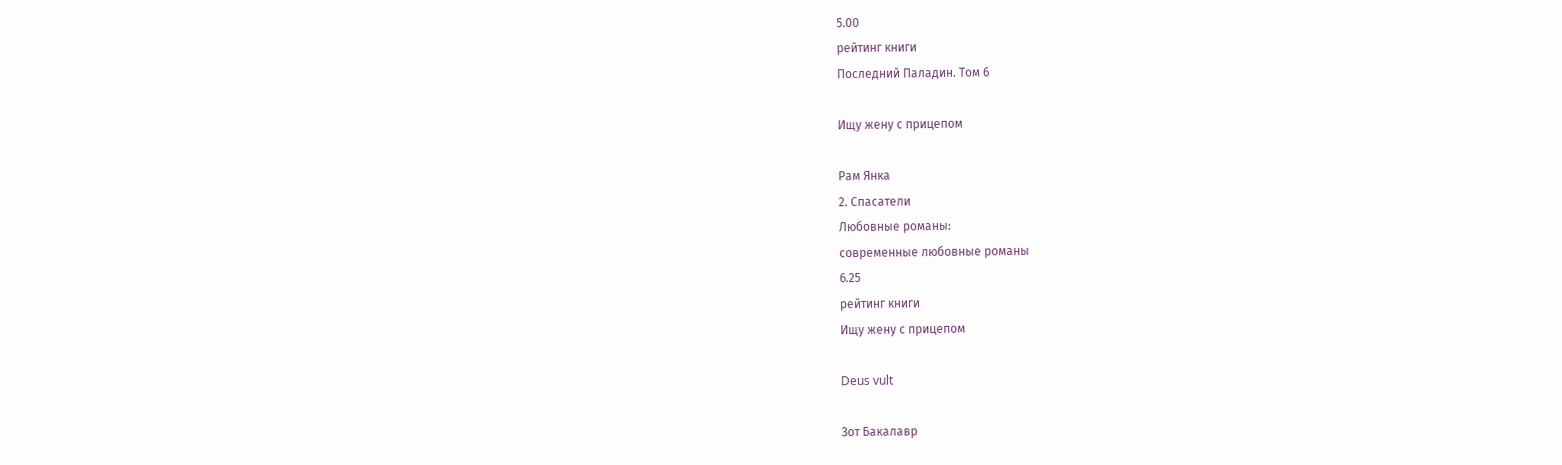5.00
рейтинг книги
Последний Паладин. Том 6

Ищу жену с прицепом

Рам Янка
2. Спасатели
Любовные романы:
современные любовные романы
6.25
рейтинг книги
Ищу жену с прицепом

Deus vult

Зот Бакалавр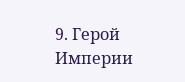9. Герой Империи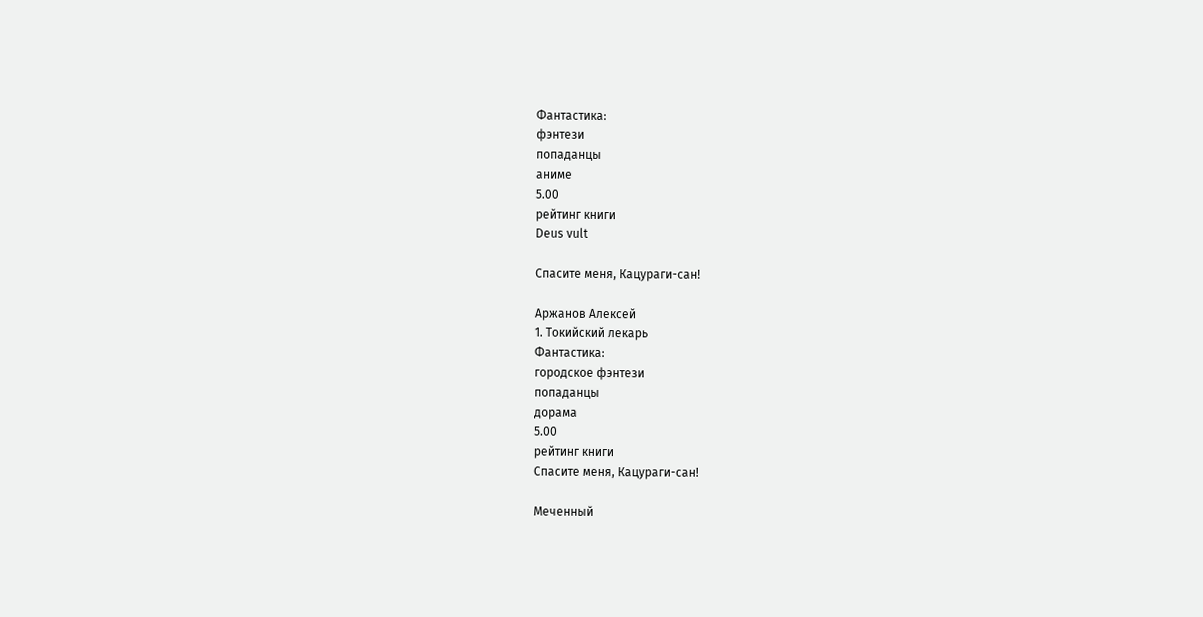Фантастика:
фэнтези
попаданцы
аниме
5.00
рейтинг книги
Deus vult

Спасите меня, Кацураги-сан!

Аржанов Алексей
1. Токийский лекарь
Фантастика:
городское фэнтези
попаданцы
дорама
5.00
рейтинг книги
Спасите меня, Кацураги-сан!

Меченный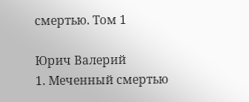смертью. Том 1

Юрич Валерий
1. Меченный смертью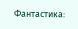Фантастика: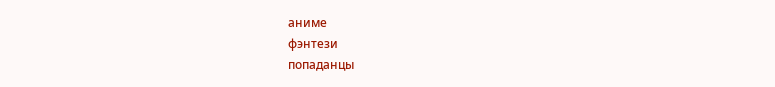аниме
фэнтези
попаданцы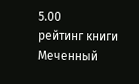5.00
рейтинг книги
Меченный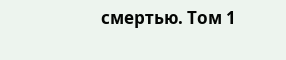смертью. Том 1